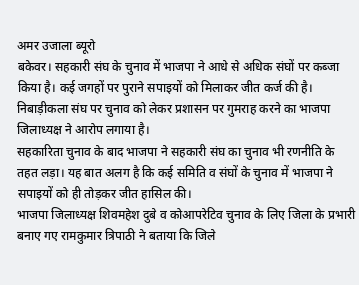अमर उजाला ब्यूरो
बकेवर। सहकारी संघ के चुनाव में भाजपा ने आधे से अधिक संघों पर कब्जा किया है। कई जगहों पर पुराने सपाइयों को मिलाकर जीत कर्ज की है। निबाड़ीकला संघ पर चुनाव को लेकर प्रशासन पर गुमराह करने का भाजपा जिलाध्यक्ष ने आरोप लगाया है।
सहकारिता चुनाव के बाद भाजपा ने सहकारी संघ का चुनाव भी रणनीति के तहत लड़ा। यह बात अलग है कि कई समिति व संघों के चुनाव में भाजपा ने सपाइयों को ही तोड़कर जीत हासिल की।
भाजपा जिलाध्यक्ष शिवमहेश दुबे व कोआपरेटिव चुनाव के लिए जिला के प्रभारी बनाए गए रामकुमार त्रिपाठी ने बताया कि जिले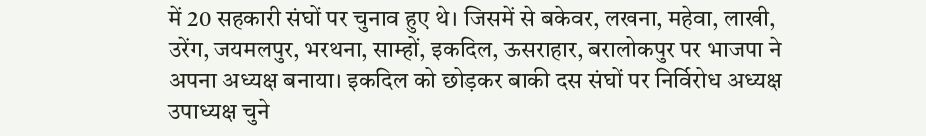में 20 सहकारी संघों पर चुनाव हुए थे। जिसमें से बकेवर, लखना, महेवा, लाखी, उरेंग, जयमलपुर, भरथना, साम्हों, इकदिल, ऊसराहार, बरालोकपुर पर भाजपा ने अपना अध्यक्ष बनाया। इकदिल को छोड़कर बाकी दस संघों पर निर्विरोध अध्यक्ष उपाध्यक्ष चुने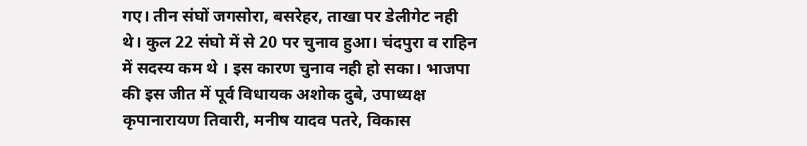गए। तीन संघों जगसोरा, बसरेहर, ताखा पर डेलीगेट नही थे। कुल 22 संघो में से 20 पर चुनाव हुआ। चंदपुरा व राहिन में सदस्य कम थे । इस कारण चुनाव नही हो सका। भाजपा की इस जीत में पूर्व विधायक अशोक दुबे, उपाध्यक्ष कृपानारायण तिवारी, मनीष यादव पतरे, विकास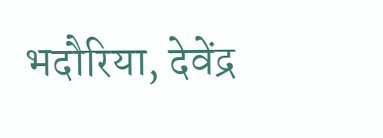भदौरिया, देवेंद्र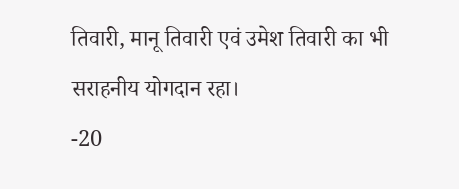तिवारी, मानू तिवारी एवं उमेश तिवारी का भी सराहनीय योगदान रहा।
-20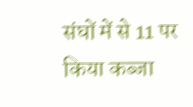संघों में से 11 पर किया कब्जा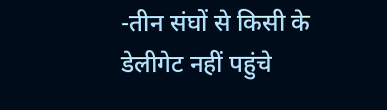-तीन संघों से किसी के डेलीगेट नहीं पहुंचे